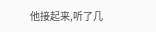他接起来,听了几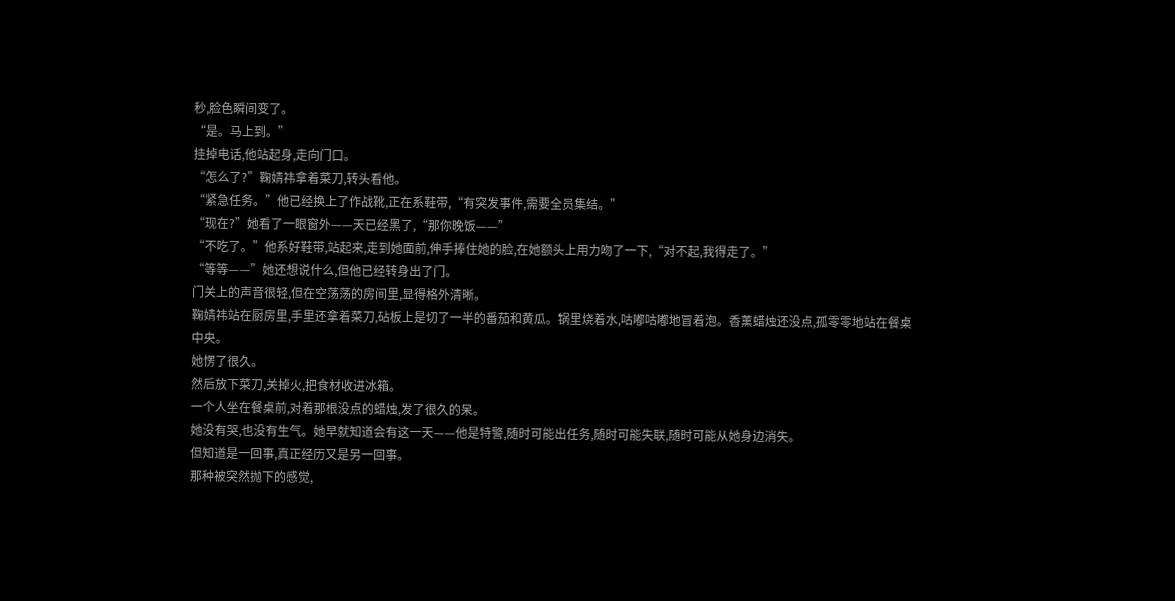秒,脸色瞬间变了。
“是。马上到。”
挂掉电话,他站起身,走向门口。
“怎么了?”鞠婧祎拿着菜刀,转头看他。
“紧急任务。”他已经换上了作战靴,正在系鞋带,“有突发事件,需要全员集结。”
“现在?”她看了一眼窗外——天已经黑了,“那你晚饭——”
“不吃了。”他系好鞋带,站起来,走到她面前,伸手捧住她的脸,在她额头上用力吻了一下,“对不起,我得走了。”
“等等——”她还想说什么,但他已经转身出了门。
门关上的声音很轻,但在空荡荡的房间里,显得格外清晰。
鞠婧祎站在厨房里,手里还拿着菜刀,砧板上是切了一半的番茄和黄瓜。锅里烧着水,咕嘟咕嘟地冒着泡。香薰蜡烛还没点,孤零零地站在餐桌中央。
她愣了很久。
然后放下菜刀,关掉火,把食材收进冰箱。
一个人坐在餐桌前,对着那根没点的蜡烛,发了很久的呆。
她没有哭,也没有生气。她早就知道会有这一天——他是特警,随时可能出任务,随时可能失联,随时可能从她身边消失。
但知道是一回事,真正经历又是另一回事。
那种被突然抛下的感觉,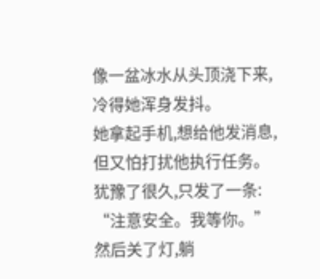像一盆冰水从头顶浇下来,冷得她浑身发抖。
她拿起手机,想给他发消息,但又怕打扰他执行任务。犹豫了很久,只发了一条:
“注意安全。我等你。”
然后关了灯,躺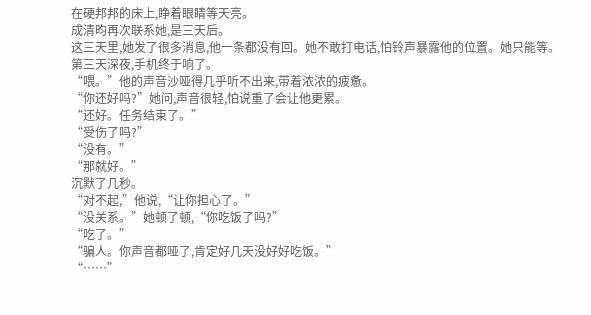在硬邦邦的床上,睁着眼睛等天亮。
成清昀再次联系她,是三天后。
这三天里,她发了很多消息,他一条都没有回。她不敢打电话,怕铃声暴露他的位置。她只能等。
第三天深夜,手机终于响了。
“喂。”他的声音沙哑得几乎听不出来,带着浓浓的疲惫。
“你还好吗?”她问,声音很轻,怕说重了会让他更累。
“还好。任务结束了。”
“受伤了吗?”
“没有。”
“那就好。”
沉默了几秒。
“对不起,”他说,“让你担心了。”
“没关系。”她顿了顿,“你吃饭了吗?”
“吃了。”
“骗人。你声音都哑了,肯定好几天没好好吃饭。”
“……”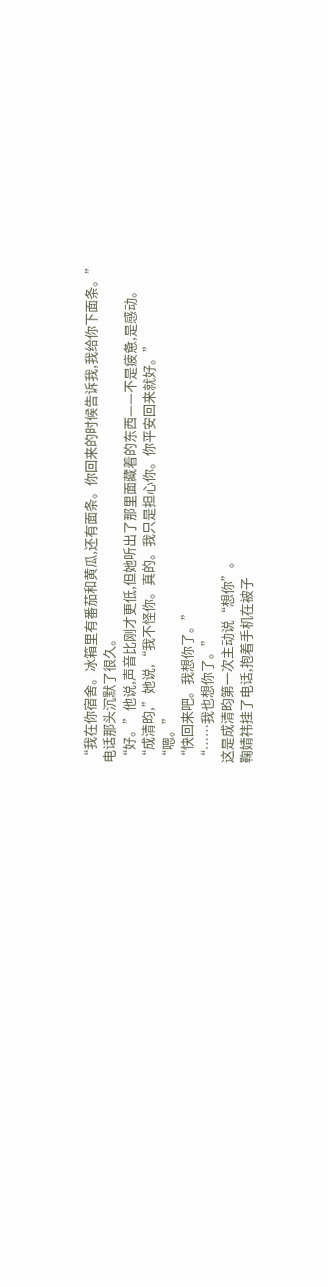“我在你宿舍。冰箱里有番茄和黄瓜,还有面条。你回来的时候告诉我,我给你下面条。”
电话那头沉默了很久。
“好。”他说,声音比刚才更低,但她听出了那里面藏着的东西——不是疲惫,是感动。
“成清昀,”她说,“我不怪你。真的。我只是担心你。你平安回来就好。”
“嗯。”
“快回来吧。我想你了。”
“……我也想你了。”
这是成清昀第一次主动说“想你”。
鞠婧祎挂了电话,抱着手机在被子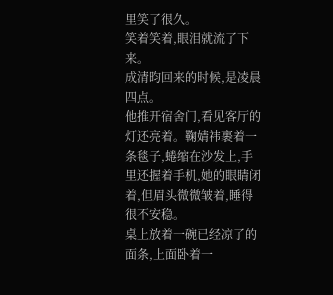里笑了很久。
笑着笑着,眼泪就流了下来。
成清昀回来的时候,是凌晨四点。
他推开宿舍门,看见客厅的灯还亮着。鞠婧祎裹着一条毯子,蜷缩在沙发上,手里还握着手机,她的眼睛闭着,但眉头微微皱着,睡得很不安稳。
桌上放着一碗已经凉了的面条,上面卧着一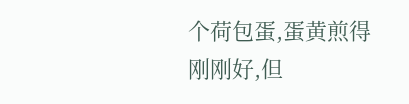个荷包蛋,蛋黄煎得刚刚好,但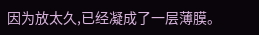因为放太久,已经凝成了一层薄膜。